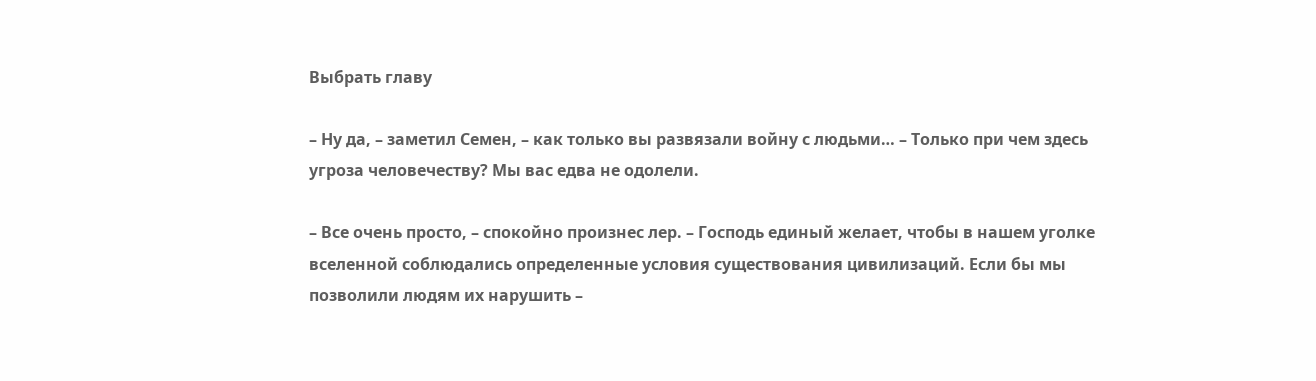Выбрать главу

– Ну да, – заметил Семен, – как только вы развязали войну с людьми… – Только при чем здесь угроза человечеству? Мы вас едва не одолели.

– Все очень просто, – спокойно произнес лер. – Господь единый желает, чтобы в нашем уголке вселенной соблюдались определенные условия существования цивилизаций. Если бы мы позволили людям их нарушить –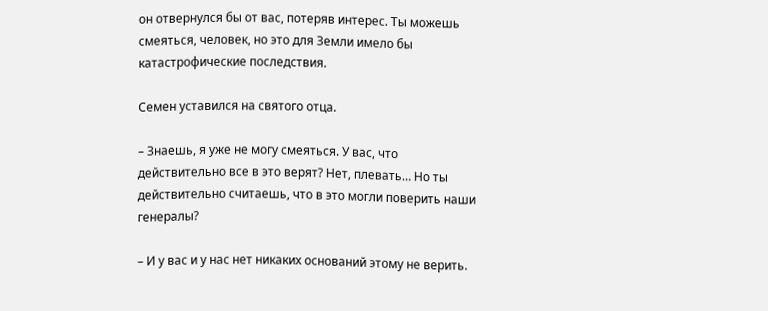он отвернулся бы от вас, потеряв интерес. Ты можешь смеяться, человек, но это для Земли имело бы катастрофические последствия.

Семен уставился на святого отца.

– Знаешь, я уже не могу смеяться. У вас, что действительно все в это верят? Нет, плевать… Но ты действительно считаешь, что в это могли поверить наши генералы?

– И у вас и у нас нет никаких оснований этому не верить.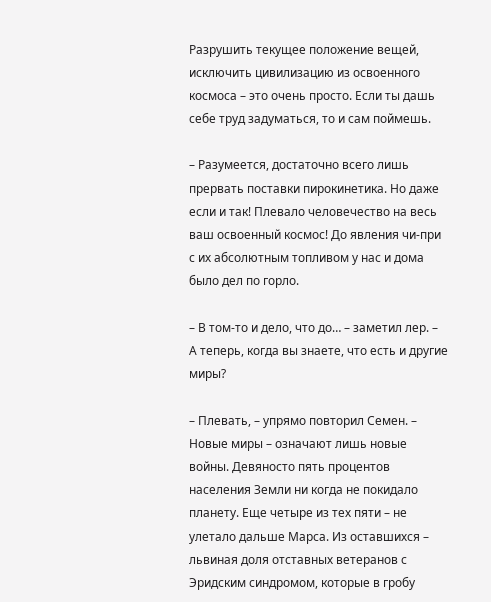Разрушить текущее положение вещей, исключить цивилизацию из освоенного космоса – это очень просто. Если ты дашь себе труд задуматься, то и сам поймешь.

– Разумеется, достаточно всего лишь прервать поставки пирокинетика. Но даже если и так! Плевало человечество на весь ваш освоенный космос! До явления чи-при с их абсолютным топливом у нас и дома было дел по горло.

– В том-то и дело, что до… – заметил лер. – А теперь, когда вы знаете, что есть и другие миры?

– Плевать, – упрямо повторил Семен. – Новые миры – означают лишь новые войны. Девяносто пять процентов населения Земли ни когда не покидало планету. Еще четыре из тех пяти – не улетало дальше Марса. Из оставшихся – львиная доля отставных ветеранов с Эридским синдромом, которые в гробу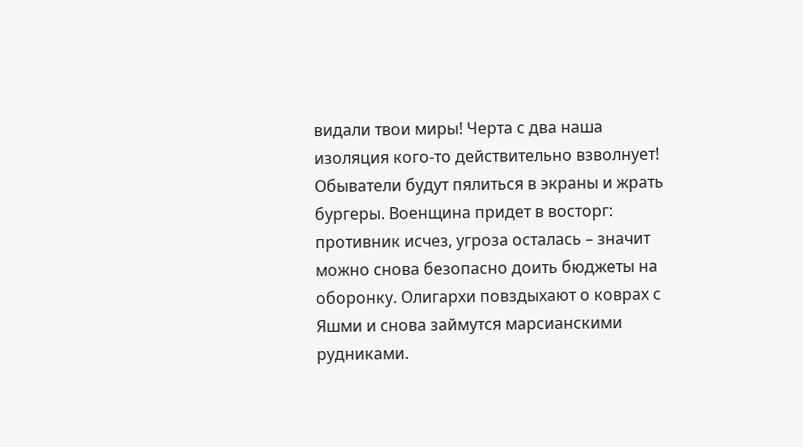видали твои миры! Черта с два наша изоляция кого-то действительно взволнует! Обыватели будут пялиться в экраны и жрать бургеры. Военщина придет в восторг: противник исчез, угроза осталась – значит можно снова безопасно доить бюджеты на оборонку. Олигархи повздыхают о коврах с Яшми и снова займутся марсианскими рудниками.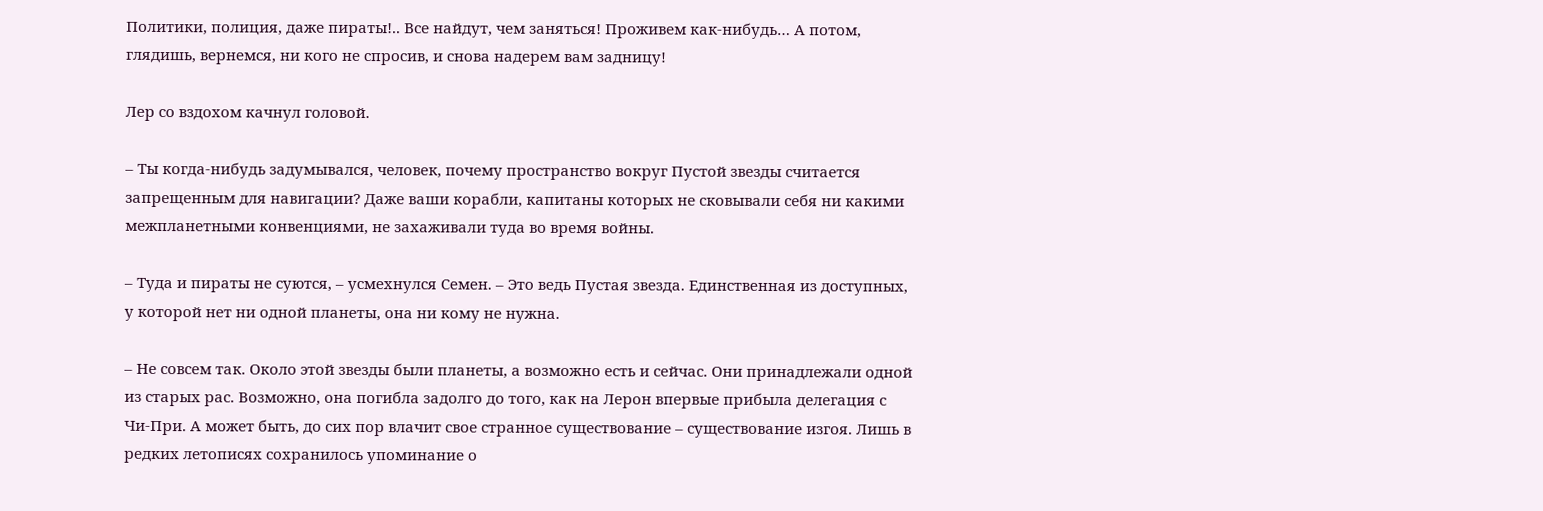Политики, полиция, даже пираты!.. Все найдут, чем заняться! Проживем как-нибудь… А потом, глядишь, вернемся, ни кого не спросив, и снова надерем вам задницу!

Лер со вздохом качнул головой.

– Ты когда-нибудь задумывался, человек, почему пространство вокруг Пустой звезды считается запрещенным для навигации? Даже ваши корабли, капитаны которых не сковывали себя ни какими межпланетными конвенциями, не захаживали туда во время войны.

– Туда и пираты не суются, – усмехнулся Семен. – Это ведь Пустая звезда. Единственная из доступных, у которой нет ни одной планеты, она ни кому не нужна.

– Не совсем так. Около этой звезды были планеты, а возможно есть и сейчас. Они принадлежали одной из старых рас. Возможно, она погибла задолго до того, как на Лерон впервые прибыла делегация с Чи-При. А может быть, до сих пор влачит свое странное существование – существование изгоя. Лишь в редких летописях сохранилось упоминание о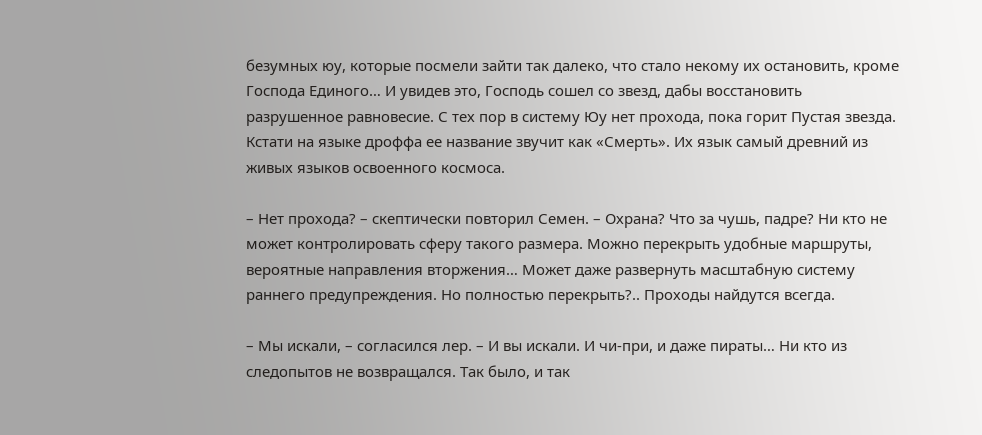безумных юу, которые посмели зайти так далеко, что стало некому их остановить, кроме Господа Единого… И увидев это, Господь сошел со звезд, дабы восстановить разрушенное равновесие. С тех пор в систему Юу нет прохода, пока горит Пустая звезда. Кстати на языке дроффа ее название звучит как «Смерть». Их язык самый древний из живых языков освоенного космоса.

– Нет прохода? – скептически повторил Семен. – Охрана? Что за чушь, падре? Ни кто не может контролировать сферу такого размера. Можно перекрыть удобные маршруты, вероятные направления вторжения… Может даже развернуть масштабную систему раннего предупреждения. Но полностью перекрыть?.. Проходы найдутся всегда.

– Мы искали, – согласился лер. – И вы искали. И чи-при, и даже пираты… Ни кто из следопытов не возвращался. Так было, и так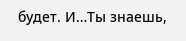будет. И…Ты знаешь,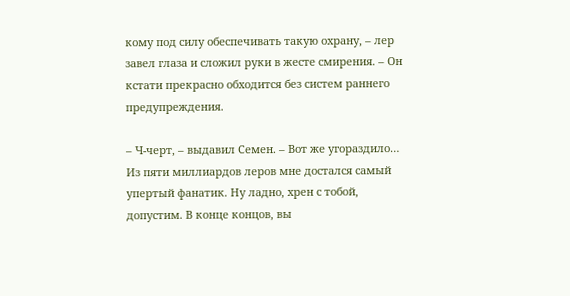кому под силу обеспечивать такую охрану, – лер завел глаза и сложил руки в жесте смирения. – Он кстати прекрасно обходится без систем раннего предупреждения.

– Ч-черт, – выдавил Семен. – Вот же угораздило… Из пяти миллиардов леров мне достался самый упертый фанатик. Ну ладно, хрен с тобой, допустим. В конце концов, вы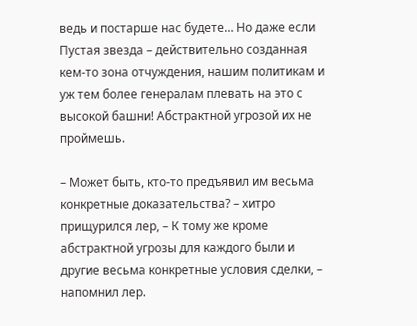ведь и постарше нас будете… Но даже если Пустая звезда – действительно созданная кем-то зона отчуждения, нашим политикам и уж тем более генералам плевать на это с высокой башни! Абстрактной угрозой их не проймешь.

– Может быть, кто-то предъявил им весьма конкретные доказательства? – хитро прищурился лер, – К тому же кроме абстрактной угрозы для каждого были и другие весьма конкретные условия сделки, – напомнил лер.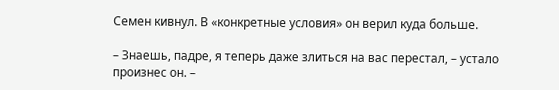Семен кивнул. В «конкретные условия» он верил куда больше.

– Знаешь, падре, я теперь даже злиться на вас перестал, – устало произнес он. –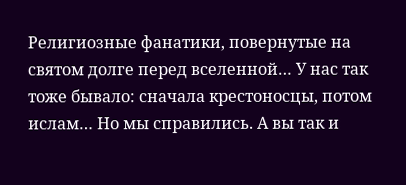Религиозные фанатики, повернутые на святом долге перед вселенной… У нас так тоже бывало: сначала крестоносцы, потом ислам… Но мы справились. А вы так и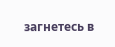загнетесь в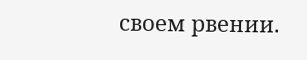своем рвении.